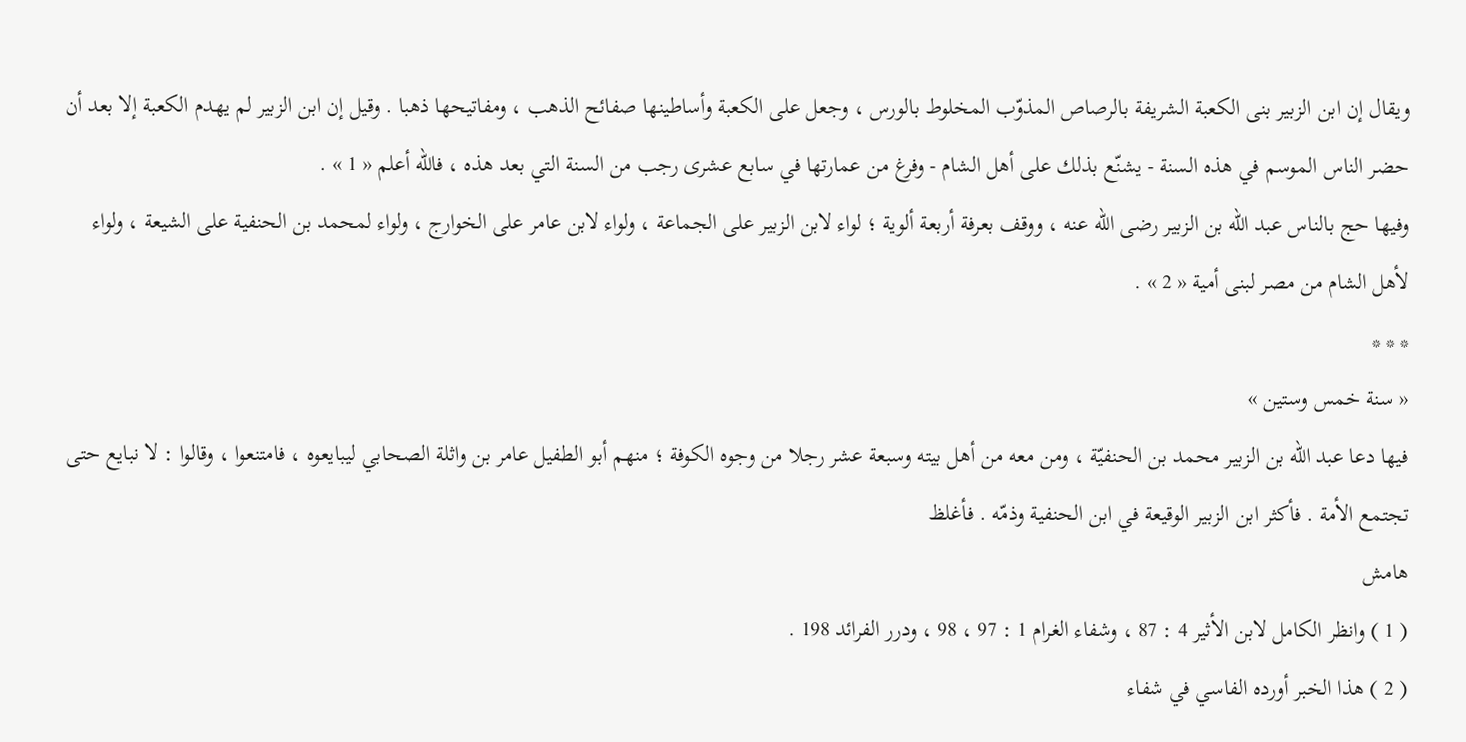ويقال إن ابن الزبير بنى الكعبة الشريفة بالرصاص المذوّب المخلوط بالورس ، وجعل على الكعبة وأساطينها صفائح الذهب ، ومفاتيحها ذهبا . وقيل إن ابن الزبير لم يهدم الكعبة إلا بعد أن حضر الناس الموسم في هذه السنة - يشنّع بذلك على أهل الشام - وفرغ من عمارتها في سابع عشرى رجب من السنة التي بعد هذه ، فاللّه أعلم « 1 » .
وفيها حج بالناس عبد اللّه بن الزبير رضى اللّه عنه ، ووقف بعرفة أربعة ألوية ؛ لواء لابن الزبير على الجماعة ، ولواء لابن عامر على الخوارج ، ولواء لمحمد بن الحنفية على الشيعة ، ولواء لأهل الشام من مصر لبنى أمية « 2 » .
* * *
« سنة خمس وستين »
فيها دعا عبد اللّه بن الزبير محمد بن الحنفيّة ، ومن معه من أهل بيته وسبعة عشر رجلا من وجوه الكوفة ؛ منهم أبو الطفيل عامر بن واثلة الصحابي ليبايعوه ، فامتنعوا ، وقالوا : لا نبايع حتى تجتمع الأمة . فأكثر ابن الزبير الوقيعة في ابن الحنفية وذمّه . فأغلظ
هامش
( 1 ) وانظر الكامل لابن الأثير 4 : 87 ، وشفاء الغرام 1 : 97 ، 98 ، ودرر الفرائد 198 .
( 2 ) هذا الخبر أورده الفاسي في شفاء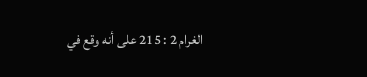الغرام 2 : 215 على أنه وقع في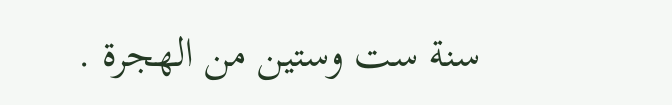سنة ست وستين من الهجرة .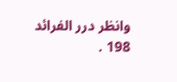وانظر درر الفرائد 198 .